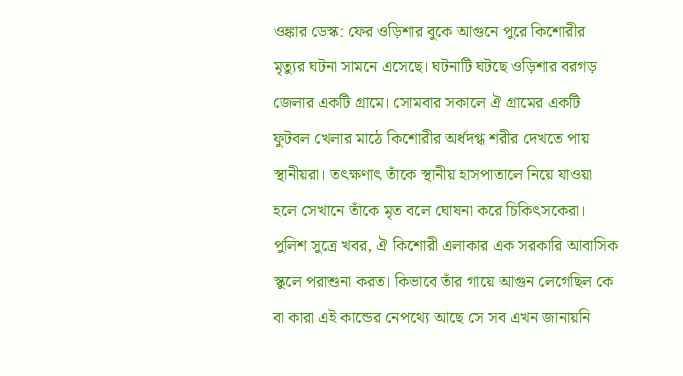ওঙ্কার ডেস্ক: ফের ওড়িশার বুকে আগুনে পুরে কিশোরীর মৃত্যুর ঘটনা সামনে এসেছে। ঘটনাটি ঘটছে ওড়িশার বরগড় জেলার একটি গ্রামে। সোমবার সকালে ঐ গ্রামের একটি ফুটবল খেলার মাঠে কিশোরীর অর্ধদগ্ধ শরীর দেখতে পায় স্থানীয়রা। তৎক্ষণাৎ তাঁকে স্থানীয় হাসপাতালে নিয়ে যাওয়া হলে সেখানে তাঁকে মৃত বলে ঘোষনা করে চিকিৎসকেরা।
পুলিশ সুত্রে খবর, ঐ কিশোরী এলাকার এক সরকারি আবাসিক স্কুলে পরাশুনা করত। কিভাবে তাঁর গায়ে আগুন লেগেছিল কে বা কারা এই কান্ডের নেপথ্যে আছে সে সব এখন জানায়নি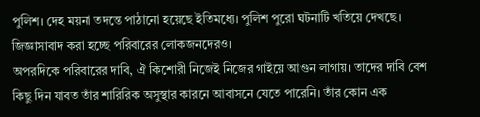পুলিশ। দেহ ময়না তদন্তে পাঠানো হয়েছে ইতিমধ্যে। পুলিশ পুরো ঘটনাটি খতিয়ে দেখছে। জিজ্ঞাসাবাদ করা হচ্ছে পরিবারের লোকজনদেরও।
অপরদিকে পরিবারের দাবি, ঐ কিশোরী নিজেই নিজের গাইয়ে আগুন লাগায়। তাদের দাবি বেশ কিছু দিন যাবত তাঁর শারিরিক অসুস্থার কারনে আবাসনে যেতে পারেনি। তাঁর কোন এক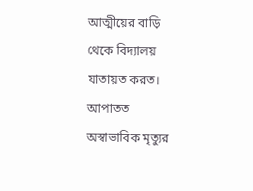আত্মীয়ের বাড়ি থেকে বিদ্যালয় যাতায়ত করত। আপাতত অস্বাভাবিক মৃত্যুর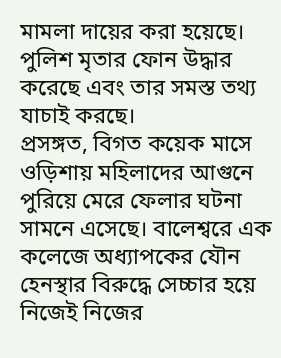মামলা দায়ের করা হয়েছে। পুলিশ মৃতার ফোন উদ্ধার করেছে এবং তার সমস্ত তথ্য যাচাই করছে।
প্রসঙ্গত, বিগত কয়েক মাসে ওড়িশায় মহিলাদের আগুনে পুরিয়ে মেরে ফেলার ঘটনা সামনে এসেছে। বালেশ্বরে এক কলেজে অধ্যাপকের যৌন হেনস্থার বিরুদ্ধে সেচ্চার হয়ে নিজেই নিজের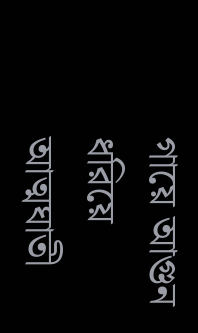গায়ে আগুন ধরিয়ে আত্মঘাতী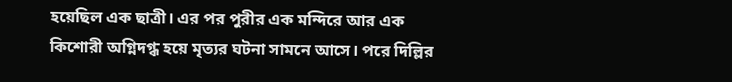হয়েছিল এক ছাত্রী। এর পর পুরীর এক মন্দিরে আর এক কিশোরী অগ্নিদগ্ধ হয়ে মৃত্যর ঘটনা সামনে আসে। পরে দিল্লির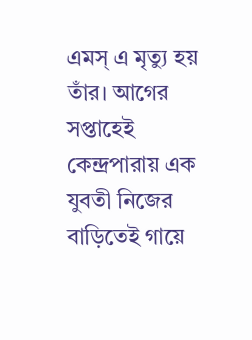এমস্ এ মৃত্যু হয় তাঁর। আগের সপ্তাহেই কেন্দ্রপারায় এক যুবতী নিজের বাড়িতেই গায়ে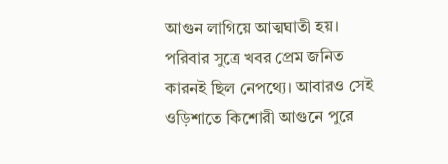আগুন লাগিয়ে আত্মঘাতী হয়। পরিবার সুত্রে খবর প্রেম জনিত কারনই ছিল নেপথ্যে। আবারও সেই ওড়িশাতে কিশোরী আগুনে পুরে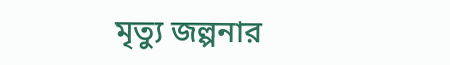মৃত্যু জল্পনার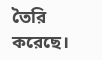তৈরি করেছে।